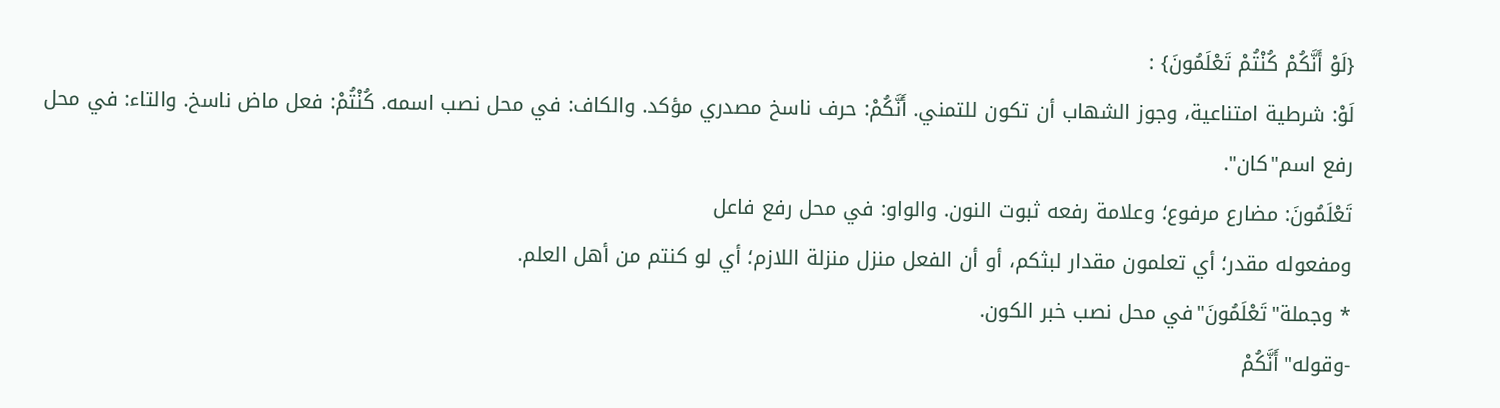{لَوْ أَنَّكُمْ كُنْتُمْ تَعْلَمُونَ} :
لَوْ: شرطية امتناعية، وجوز الشهاب أن تكون للتمني. أَنَّكُمْ: حرف ناسخ مصدري مؤكد. والكاف: في محل نصب اسمه. كُنْتُمْ: فعل ماض ناسخ. والتاء: في محل رفع اسم"كان".
تَعْلَمُونَ: مضارع مرفوع؛ وعلامة رفعه ثبوت النون. والواو: في محل رفع فاعل
ومفعوله مقدر؛ أي تعلمون مقدار لبثكم، أو أن الفعل منزل منزلة اللازم؛ أي لو كنتم من أهل العلم.
* وجملة"تَعْلَمُونَ"في محل نصب خبر الكون.
-وقوله"أَنَّكُمْ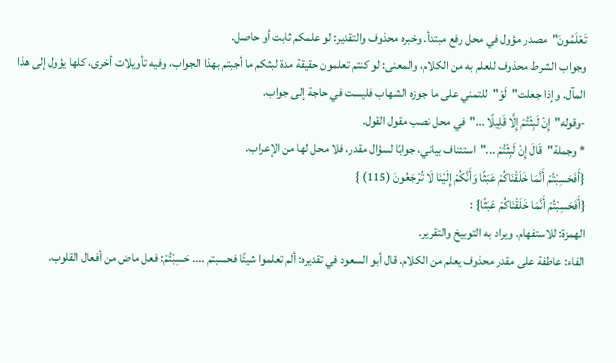تَعْلَمُونَ"مصدر مؤول في محل رفع مبتدأ. وخبره محذوف والتقدير: لو علمكم ثابت أو حاصل.
وجواب الشرط محذوف للعلم به من الكلام، والمعنى: لو كنتم تعلمون حقيقة مدة لبثكم ما أجبتم بهذا الجواب، وفيه تأويلات أخرى، كلها يؤول إلى هذا المآل. وإذا جعلت"لَوْ"للتمني على ما جوزه الشهاب فليست في حاجة إلى جواب.
-وقوله"إِنْ لَبِثْتُمْ إِلَّا قَلِيلًا ..."في محل نصب مقول القول.
* وجملة"قَالَ إِنْ لَبِثْتُمْ ..."استئناف بياني، جوابًا لسؤال مقدر، فلا محل لها من الإعراب.
{أَفَحَسِبْتُمْ أَنَّمَا خَلَقْنَاكُمْ عَبَثًا وَأَنَّكُمْ إِلَيْنَا لَا تُرْجَعُونَ (115) }
{أَفَحَسِبْتُمْ أَنَّمَا خَلَقْنَاكُمْ عَبَثًا} :
الهمزة: للاستفهام. ويراد به التوبيخ والتقرير.
الفاء: عاطفة على مقدر محذوف يعلم من الكلام. قال أبو السعود في تقديره: ألم تعلموا شيئًا فحسبتم .... حَسِبْتُمْ: فعل ماض من أفعال القلوب.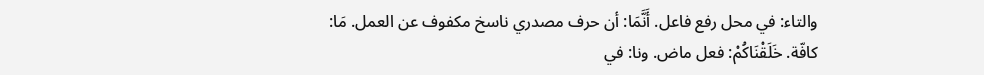والتاء: في محل رفع فاعل. أَنَّمَا: أن حرف مصدري ناسخ مكفوف عن العمل. مَا: كافّة. خَلَقْنَاكُمْ: فعل ماض. ونا: في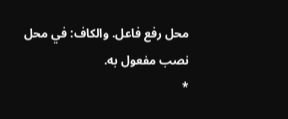محل رفع فاعل. والكاف: في محل نصب مفعول به.
*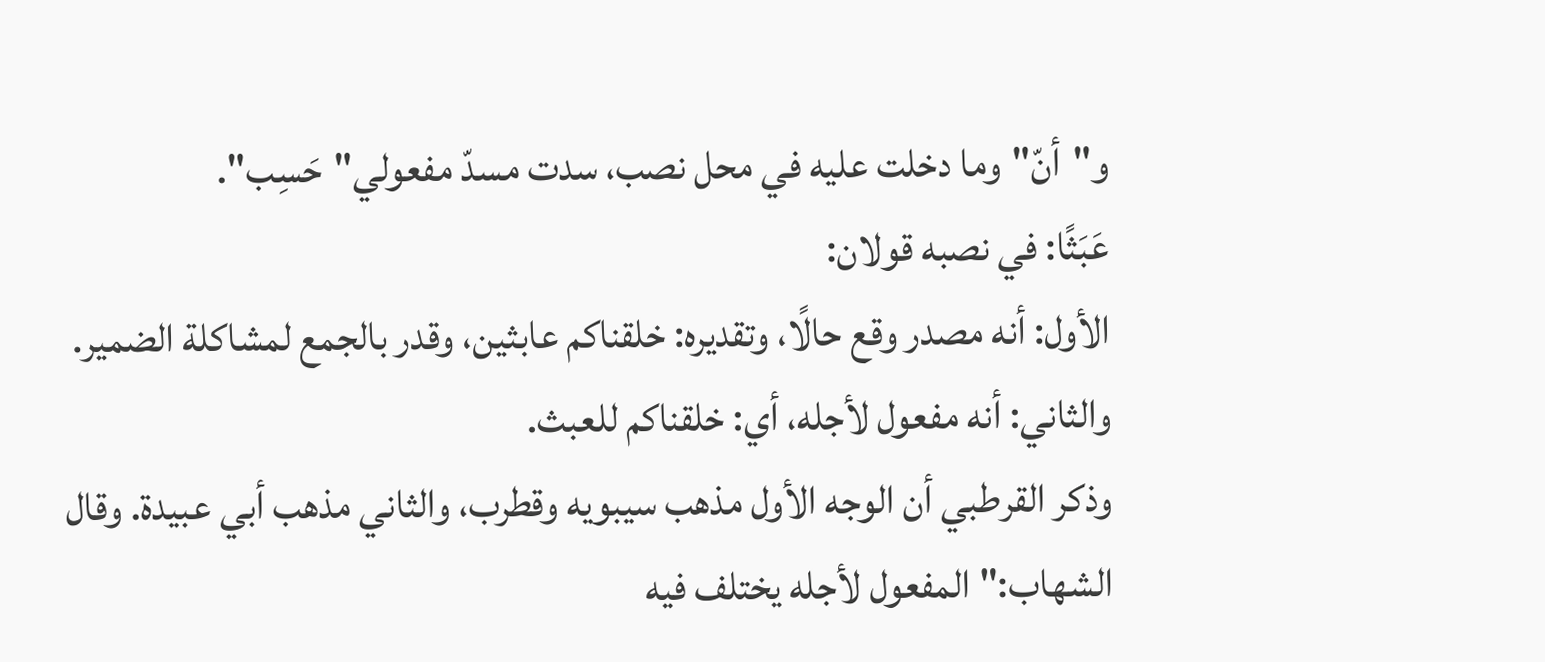و"أنّ"وما دخلت عليه في محل نصب، سدت مسدّ مفعولي"حَسِب".
عَبَثًا: في نصبه قولان:
الأول: أنه مصدر وقع حالًا، وتقديره: خلقناكم عابثين، وقدر بالجمع لمشاكلة الضمير.
والثاني: أنه مفعول لأجله، أي: خلقناكم للعبث.
وذكر القرطبي أن الوجه الأول مذهب سيبويه وقطرب، والثاني مذهب أبي عبيدة. وقال الشهاب:"المفعول لأجله يختلف فيه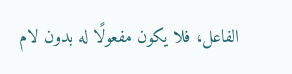الفاعل، فلا يكون مفعولًا له بدون لام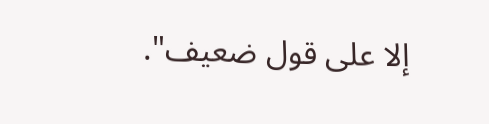إلا على قول ضعيف".